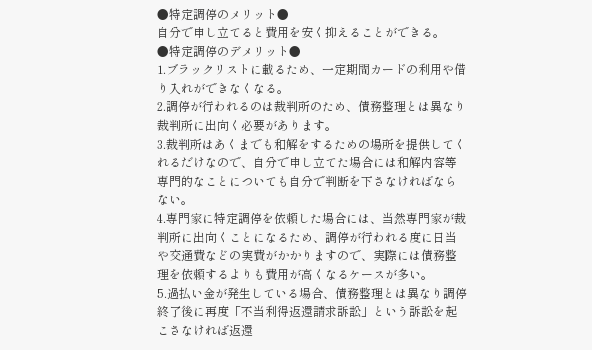●特定調停のメリット●
自分で申し立てると費用を安く抑えることができる。
●特定調停のデメリット●
1.ブラックリストに載るため、一定期間カードの利用や借り入れができなくなる。
2.調停が行われるのは裁判所のため、債務整理とは異なり裁判所に出向く必要があります。
3.裁判所はあくまでも和解をするための場所を提供してくれるだけなので、自分で申し立てた場合には和解内容等専門的なことについても自分で判断を下さなければならない。
4.専門家に特定調停を依頼した場合には、当然専門家が裁判所に出向くことになるため、調停が行われる度に日当や交通費などの実費がかかりますので、実際には債務整理を依頼するよりも費用が高くなるケースが多い。
5.過払い金が発生している場合、債務整理とは異なり調停終了後に再度「不当利得返還請求訴訟」という訴訟を起こさなければ返還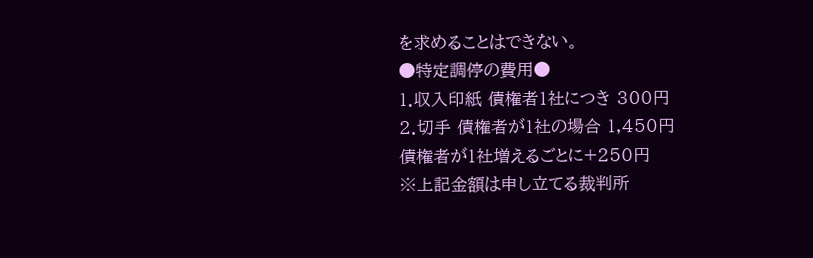を求めることはできない。
●特定調停の費用●
1.収入印紙 債権者1社につき 300円
2.切手 債権者が1社の場合 1,450円
債権者が1社増えるごとに+250円
※上記金額は申し立てる裁判所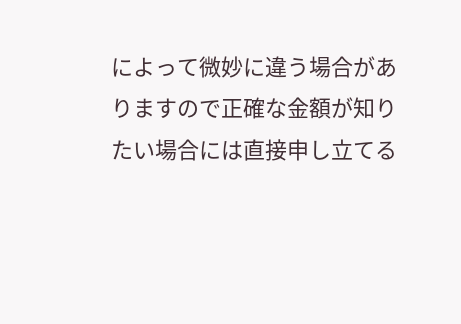によって微妙に違う場合がありますので正確な金額が知りたい場合には直接申し立てる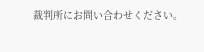裁判所にお問い合わせください。